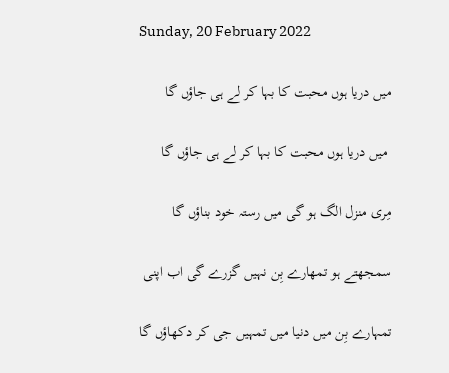Sunday, 20 February 2022

میں دریا ہوں محبت کا بہا کر لے ہی جاؤں گا

 میں دریا ہوں محبت کا بہا کر لے ہی جاؤں گا

مِری منزل الگ ہو گی میں رستہ خود بناؤں گا

سمجھتے ہو تمھارے بِن نہیں گزرے گی اب اپنی

تمہارے بِن میں دنیا میں تمہیں جی کر دکھاؤں گا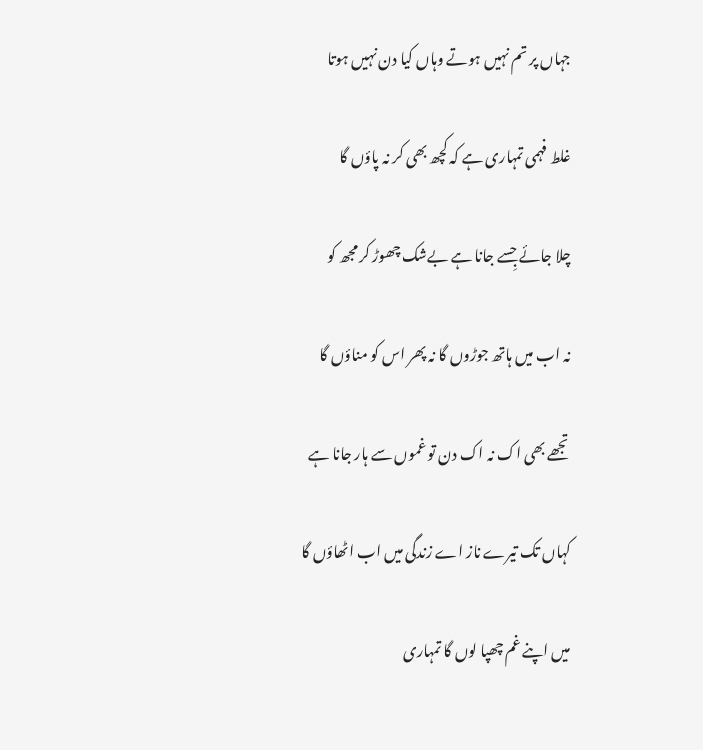جہاں پر تم نہیں ہوتے وہاں کیا دن نہیں ہوتا

غلط فہمی تمہاری ہے کہ کچھ بھی کر نہ پاؤں گا

چلا جائے جِسے جانا ہے بےشک چھوڑ کر مجھ کو

نہ اب میں ہاتھ جوڑوں گا نہ پھر اس کو مناؤں گا

تجھے بھی اک نہ اک دن تو غموں سے ہار جانا ہے

کہاں تک تیرے ناز اے زندگی میں اب اٹھاؤں گا

میں اپنے غم چھپا لوں گا تمہاری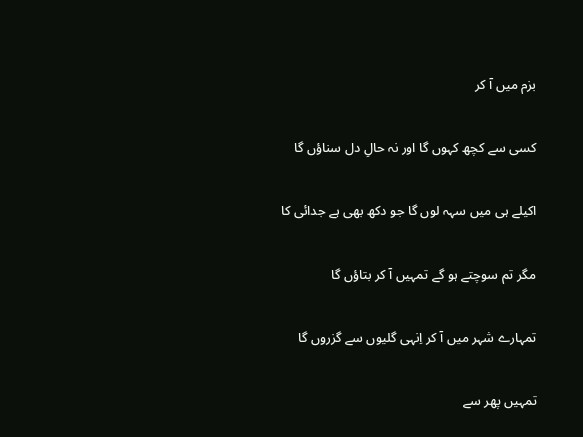بزم میں آ کر

کسی سے کچھ کہوں گا اور نہ حالِ دل سناؤں گا

اکیلے ہی میں سہہ لوں گا جو دکھ بھی ہے جدائی کا

مگر تم سوچتے ہو گے تمہیں آ کر بتاؤں گا

تمہارے شہر میں آ کر اِنہی گلیوں سے گزروں گا

تمہیں پھر سے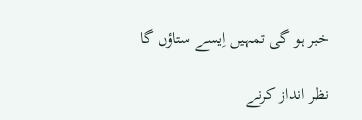خبر ہو گی تمہیں اِیسے ستاؤں گا

نظر انداز کرنے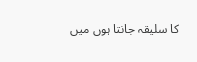کا سلیقہ جانتا ہوں میں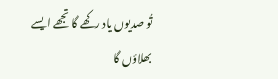تُو صدیوں یاد رکھے گا تجھے ایسے بھلاؤں گا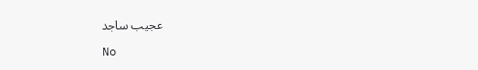عجیب ساجد

No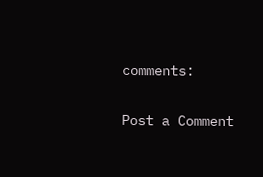comments:

Post a Comment